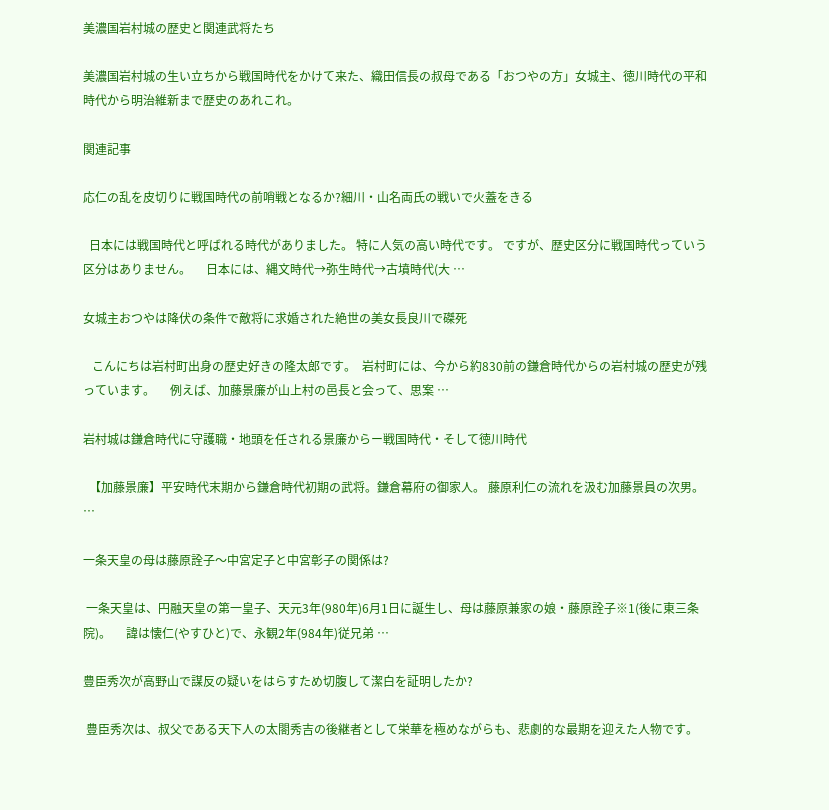美濃国岩村城の歴史と関連武将たち

美濃国岩村城の生い立ちから戦国時代をかけて来た、織田信長の叔母である「おつやの方」女城主、徳川時代の平和時代から明治維新まで歴史のあれこれ。

関連記事

応仁の乱を皮切りに戦国時代の前哨戦となるか?細川・山名両氏の戦いで火蓋をきる

  日本には戦国時代と呼ばれる時代がありました。 特に人気の高い時代です。 ですが、歴史区分に戦国時代っていう区分はありません。     日本には、縄文時代→弥生時代→古墳時代(大 …

女城主おつやは降伏の条件で敵将に求婚された絶世の美女長良川で磔死

   こんにちは岩村町出身の歴史好きの隆太郎です。  岩村町には、今から約830前の鎌倉時代からの岩村城の歴史が残っています。     例えば、加藤景廉が山上村の邑長と会って、思案 …

岩村城は鎌倉時代に守護職・地頭を任される景廉からー戦国時代・そして徳川時代

  【加藤景廉】平安時代末期から鎌倉時代初期の武将。鎌倉幕府の御家人。 藤原利仁の流れを汲む加藤景員の次男。                                     …

一条天皇の母は藤原詮子〜中宮定子と中宮彰子の関係は?

 一条天皇は、円融天皇の第一皇子、天元3年(980年)6月1日に誕生し、母は藤原兼家の娘・藤原詮子※1(後に東三条院)。     諱は懐仁(やすひと)で、永観2年(984年)従兄弟 …

豊臣秀次が高野山で謀反の疑いをはらすため切腹して潔白を証明したか?

 豊臣秀次は、叔父である天下人の太閤秀吉の後継者として栄華を極めながらも、悲劇的な最期を迎えた人物です。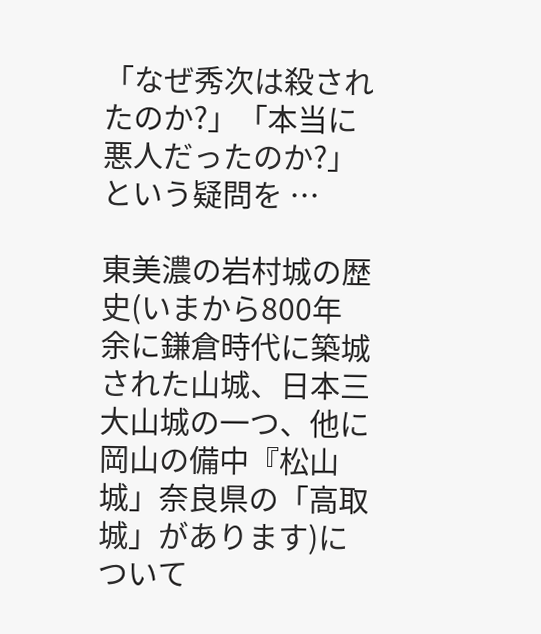「なぜ秀次は殺されたのか?」「本当に悪人だったのか?」という疑問を …

東美濃の岩村城の歴史(いまから800年余に鎌倉時代に築城された山城、日本三大山城の一つ、他に岡山の備中『松山城」奈良県の「高取城」があります)について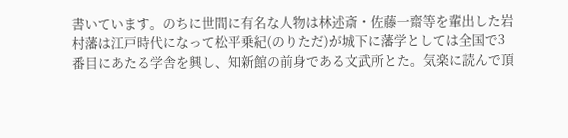書いています。のちに世間に有名な人物は林述斎・佐藤一齋等を輩出した岩村藩は江戸時代になって松平乗紀(のりただ)が城下に藩学としては全国で3番目にあたる学舎を興し、知新館の前身である文武所とた。気楽に読んで頂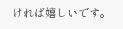ければ嬉しいです。